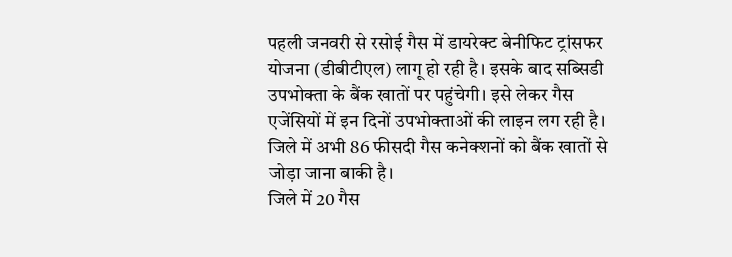पहली जनवरी से रसोई गैस में डायरेक्ट बेनीफिट ट्रांसफर योजना (डीबीटीएल) लागू हो रही है। इसके बाद सब्सिडी उपभोक्ता के बैंक खातों पर पहुंचेगी। इसे लेकर गैस एजेंसियों में इन दिनों उपभोक्ताओं की लाइन लग रही है। जिले में अभी 86 फीसदी गैस कनेक्शनों को बैंक खातों से जोड़ा जाना बाकी है।
जिले में 20 गैस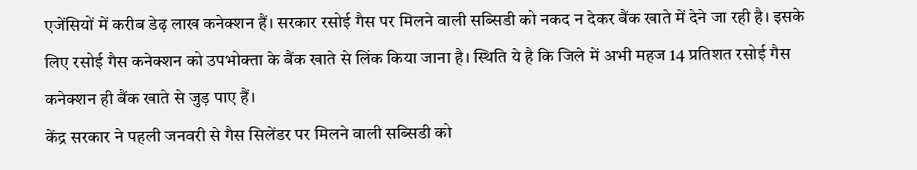एजेंसियों में करीब डेढ़ लाख कनेक्शन हैं। सरकार रसोई गैस पर मिलने वाली सब्सिडी को नकद न देकर बैंक खाते में देने जा रही है। इसके लिए रसोई गैस कनेक्शन को उपभोक्ता के बैंक खाते से लिंक किया जाना है। स्थिति ये है कि जिले में अभी महज 14 प्रतिशत रसोई गैस कनेक्शन ही बैंक खाते से जुड़ पाए हैं।
केंद्र सरकार ने पहली जनवरी से गैस सिलेंडर पर मिलने वाली सब्सिडी को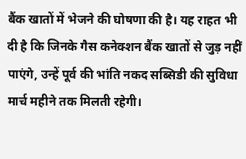बैंक खातों में भेजने की घोषणा की है। यह राहत भी दी है कि जिनके गैस कनेक्शन बैंक खातों से जुड़ नहीं पाएंगे, उन्हें पूर्व की भांति नकद सब्सिडी की सुविधा मार्च महीने तक मिलती रहेगी।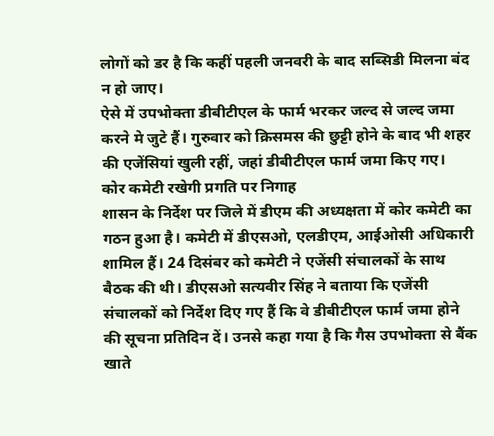लोगों को डर है कि कहीं पहली जनवरी के बाद सब्सिडी मिलना बंद न हो जाए।
ऐसे में उपभोक्ता डीबीटीएल के फार्म भरकर जल्द से जल्द जमा करने मे जुटे हैं। गुरुवार को क्रिसमस की छुट्टी होने के बाद भी शहर की एजेंसियां खुली रहीं, जहां डीबीटीएल फार्म जमा किए गए।
कोर कमेटी रखेगी प्रगति पर निगाह
शासन के निर्देश पर जिले में डीएम की अध्यक्षता में कोर कमेटी का गठन हुआ है। कमेटी में डीएसओ, एलडीएम, आईओसी अधिकारी शामिल हैं। 24 दिसंबर को कमेटी ने एजेंसी संचालकों के साथ बैठक की थी। डीएसओ सत्यवीर सिंह ने बताया कि एजेंसी संचालकों को निर्देश दिए गए हैं कि वे डीबीटीएल फार्म जमा होने की सूचना प्रतिदिन दें। उनसे कहा गया है कि गैस उपभोक्ता से बैंक खाते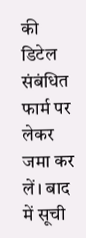की डिटेल संबंधित फार्म पर लेकर जमा कर लें। बाद में सूची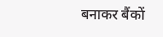बनाकर बैंकों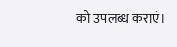को उपलब्ध कराएं।